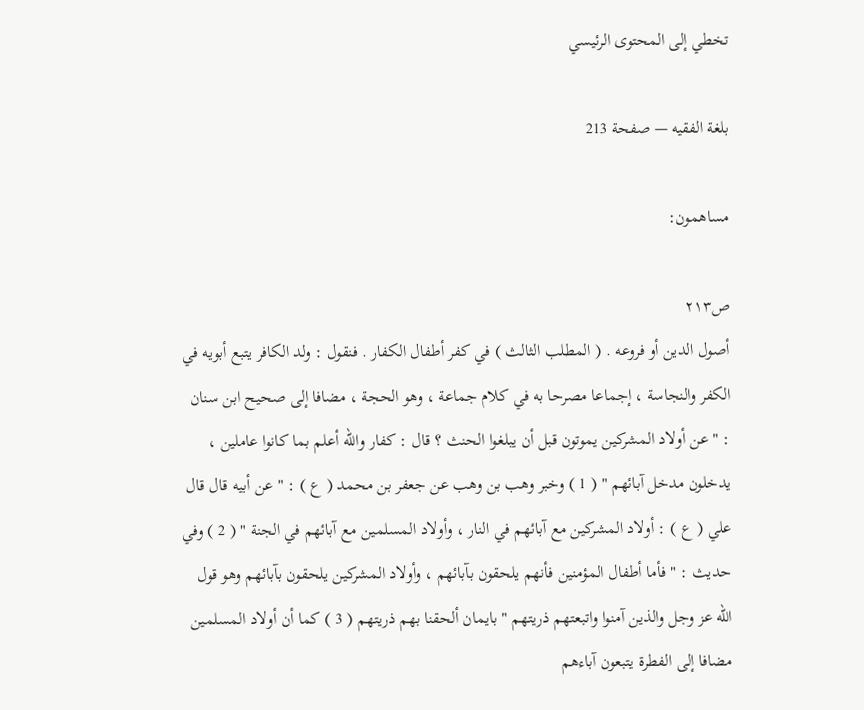تخطي إلى المحتوى الرئيسي

بلغة الفقيه — صفحة 213

مساهمون:

ص٢١٣
أصول الدين أو فروعه . ( المطلب الثالث ) في كفر أطفال الكفار . فنقول : ولد الكافر يتبع أبويه في الكفر والنجاسة ، إجماعا مصرحا به في كلام جماعة ، وهو الحجة ، مضافا إلى صحيح ابن سنان : " عن أولاد المشركين يموتون قبل أن يبلغوا الحنث ؟ قال : كفار والله أعلم بما كانوا عاملين ، يدخلون مدخل آبائهم " ( 1 ) وخبر وهب بن وهب عن جعفر بن محمد ( ع ) : " عن أبيه قال قال علي ( ع ) : أولاد المشركين مع آبائهم في النار ، وأولاد المسلمين مع آبائهم في الجنة " ( 2 ) وفي حديث : " فأما أطفال المؤمنين فأنهم يلحقون بآبائهم ، وأولاد المشركين يلحقون بآبائهم وهو قول الله عز وجل والذين آمنوا واتبعتهم ذريتهم " بايمان ألحقنا بهم ذريتهم ( 3 ) كما أن أولاد المسلمين مضافا إلى الفطرة يتبعون آباءهم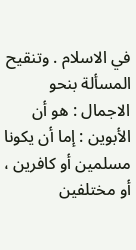في الاسلام . وتنقيح المسألة بنحو الاجمال : هو أن الأبوين : إما أن يكونا مسلمين أو كافرين ، أو مختلفين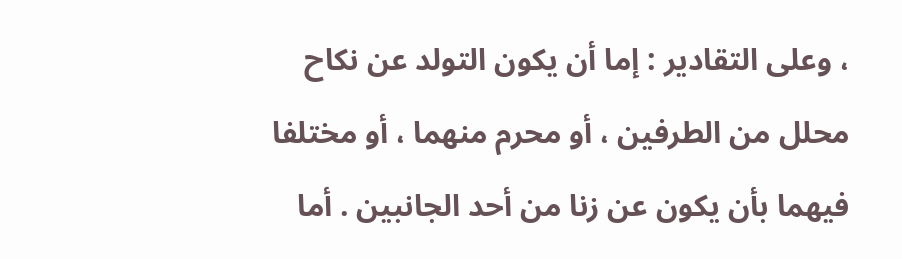، وعلى التقادير : إما أن يكون التولد عن نكاح محلل من الطرفين ، أو محرم منهما ، أو مختلفا فيهما بأن يكون عن زنا من أحد الجانبين . أما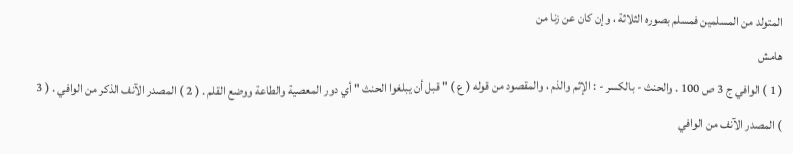المتولد من المسلمين فمسلم بصوره الثلاثة ، وإن كان عن زنا من
هامش
( 1 ) الوافي ج 3 ص 100 . والحنث - بالكسر - : الإثم والذم ، والمقصود من قوله ( ع ) " قبل أن يبلغوا الحنث " أي دور المعصية والطاعة ووضع القلم . ( 2 ) المصدر الآنف الذكر من الوافي . ( 3 ) المصدر الآنف من الوافي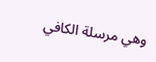وهي مرسلة الكافي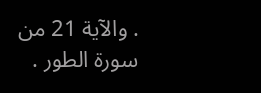. والآية 21 من سورة الطور .